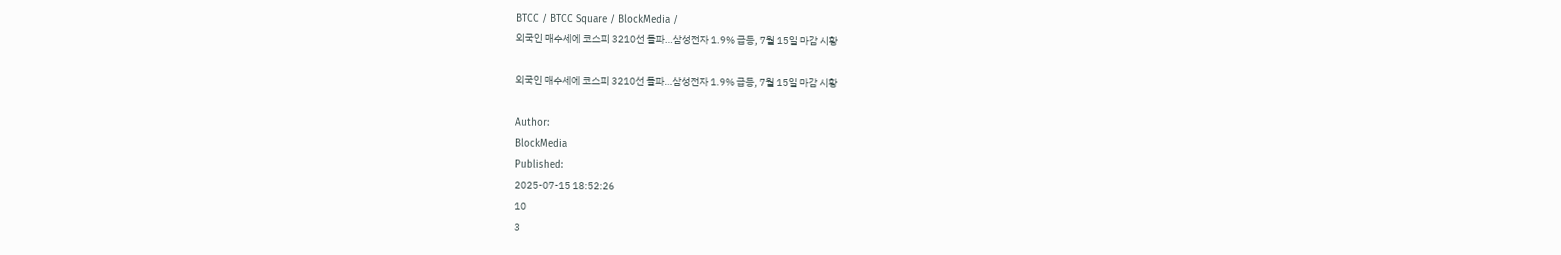BTCC / BTCC Square / BlockMedia /
외국인 매수세에 코스피 3210선 돌파…삼성전자 1.9% 급등, 7월 15일 마감 시황

외국인 매수세에 코스피 3210선 돌파…삼성전자 1.9% 급등, 7월 15일 마감 시황

Author:
BlockMedia
Published:
2025-07-15 18:52:26
10
3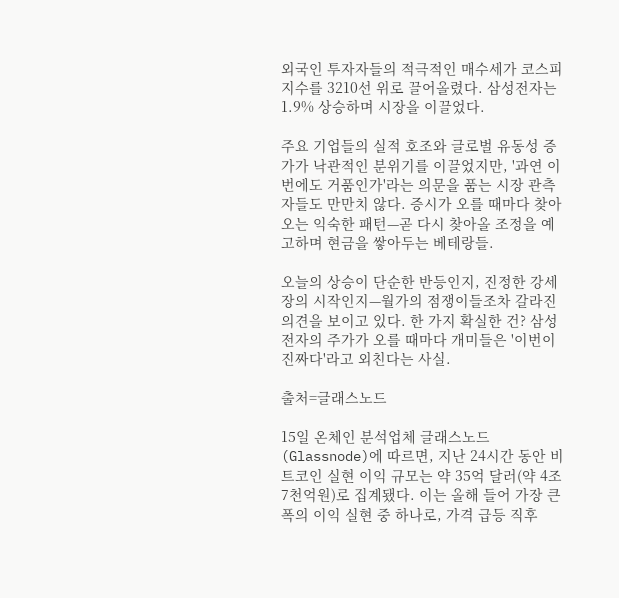외국인 투자자들의 적극적인 매수세가 코스피 지수를 3210선 위로 끌어올렸다. 삼성전자는 1.9% 상승하며 시장을 이끌었다.

주요 기업들의 실적 호조와 글로벌 유동성 증가가 낙관적인 분위기를 이끌었지만, '과연 이번에도 거품인가'라는 의문을 품는 시장 관측자들도 만만치 않다. 증시가 오를 때마다 찾아오는 익숙한 패턴—곧 다시 찾아올 조정을 예고하며 현금을 쌓아두는 베테랑들.

오늘의 상승이 단순한 반등인지, 진정한 강세장의 시작인지—월가의 점쟁이들조차 갈라진 의견을 보이고 있다. 한 가지 확실한 건? 삼성전자의 주가가 오를 때마다 개미들은 '이번이 진짜다'라고 외친다는 사실.

출처=글래스노드

15일 온체인 분석업체 글래스노드(Glassnode)에 따르면, 지난 24시간 동안 비트코인 실현 이익 규모는 약 35억 달러(약 4조7천억원)로 집계됐다. 이는 올해 들어 가장 큰 폭의 이익 실현 중 하나로, 가격 급등 직후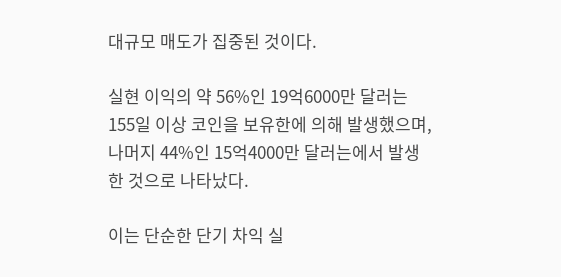대규모 매도가 집중된 것이다.

실현 이익의 약 56%인 19억6000만 달러는 155일 이상 코인을 보유한에 의해 발생했으며, 나머지 44%인 15억4000만 달러는에서 발생한 것으로 나타났다.

이는 단순한 단기 차익 실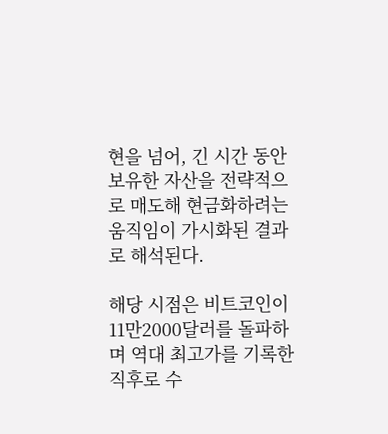현을 넘어, 긴 시간 동안 보유한 자산을 전략적으로 매도해 현금화하려는 움직임이 가시화된 결과로 해석된다.

해당 시점은 비트코인이 11만2000달러를 돌파하며 역대 최고가를 기록한 직후로 수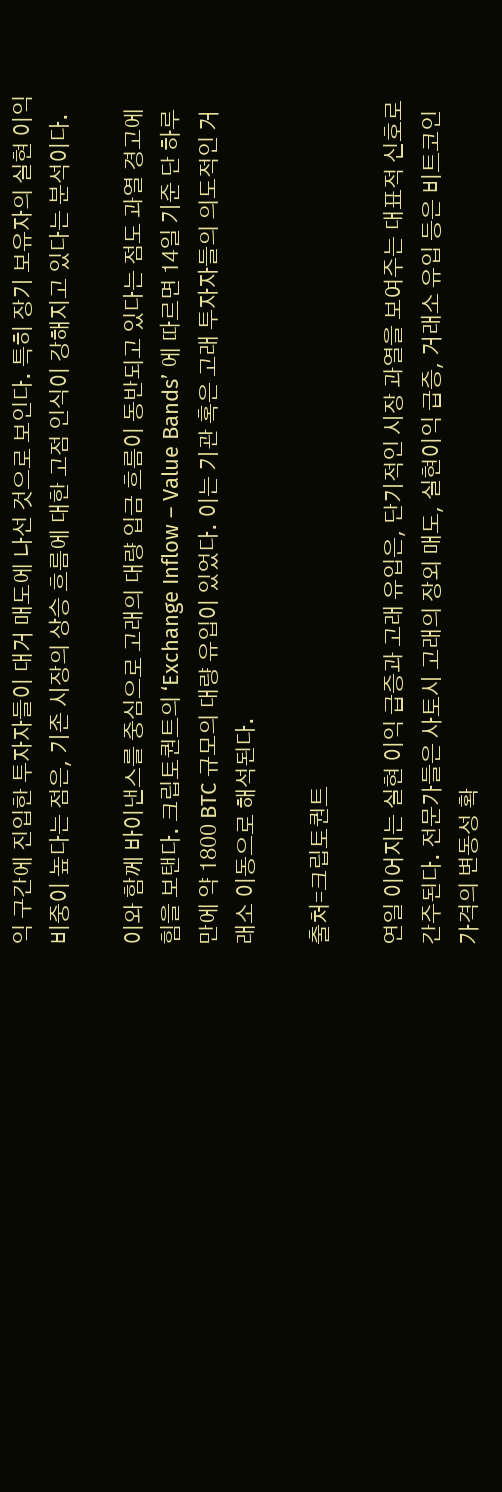익 구간에 진입한 투자자들이 대거 매도에 나선 것으로 보인다. 특히 장기 보유자의 실현 이익 비중이 높다는 점은, 기존 시장의 상승 흐름에 대한 고점 인식이 강해지고 있다는 분석이다.

이와 함께 바이낸스를 중심으로 고래의 대량 입금 흐름이 동반되고 있다는 점도 과열 경고에 힘을 보탠다. 크립토퀀트의 ‘Exchange Inflow – Value Bands’ 에 따르면 14일 기준 단 하루 만에 약 1800 BTC 규모의 대량 유입이 있었다. 이는 기관 혹은 고래 투자자들의 의도적인 거래소 이동으로 해석된다.

출처=크립토퀀트

연일 이어지는 실현 이익 급증과 고래 유입은, 단기적인 시장 과열을 보여주는 대표적 신호로 간주된다. 전문가들은 사토시 고래의 장외 매도, 실현이익 급증, 거래소 유입 등은 비트코인 가격의 변동성 확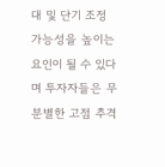대 및 단기 조정 가능성을 높이는 요인이 될 수 있다며 투자자들은 무분별한 고점 추격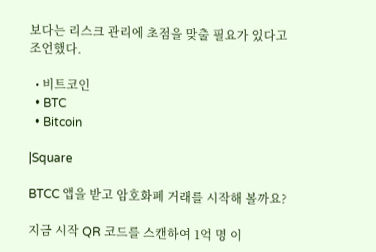보다는 리스크 관리에 초점을 맞출 필요가 있다고 조언했다.

  • 비트코인
  • BTC
  • Bitcoin

|Square

BTCC 앱을 받고 암호화폐 거래를 시작해 볼까요?

지금 시작 QR 코드를 스캔하여 1억 명 이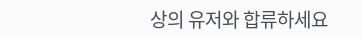상의 유저와 합류하세요